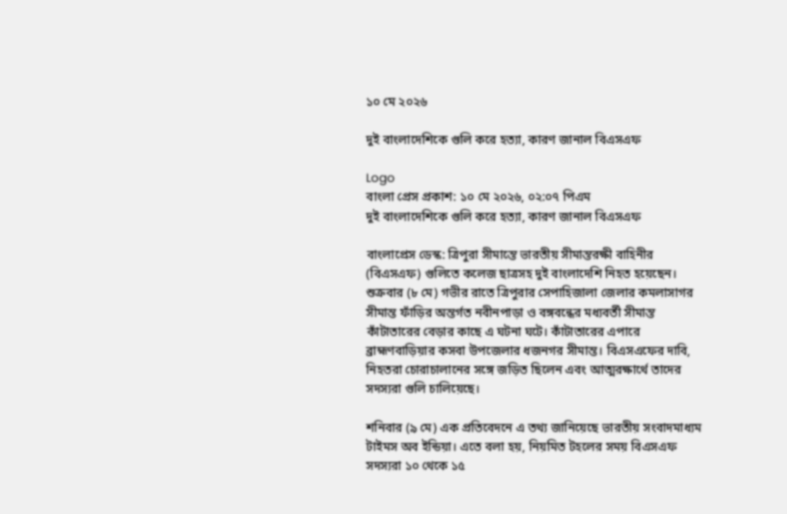১০ মে ২০২৬

দুই বাংলাদেশিকে গুলি করে হত্যা, কারণ জানাল বিএসএফ

Logo
বাংলা প্রেস প্রকাশ: ১০ মে ২০২৬, ০২:০৭ পিএম
দুই বাংলাদেশিকে গুলি করে হত্যা, কারণ জানাল বিএসএফ

বাংলাপ্রেস ডেস্ক: ত্রিপুরা সীমান্তে ভারতীয় সীমান্তরক্ষী বাহিনীর (বিএসএফ) গুলিতে কলেজ ছাত্রসহ দুই বাংলাদেশি নিহত হয়েছেন। শুক্রবার (৮ মে) গভীর রাতে ত্রিপুরার সেপাহিজালা জেলার কমলাসাগর সীমান্ত ফাঁড়ির অন্তর্গত নবীনপাড়া ও বঙ্গবন্ধের মধ্যবর্তী সীমান্ত কাঁটাতারের বেড়ার কাছে এ ঘটনা ঘটে। কাঁটাতারের এপারে ব্রাহ্মণবাড়িয়ার কসবা উপজেলার ধজনগর সীমান্ত। বিএসএফের দাবি, নিহতরা চোরাচালানের সঙ্গে জড়িত ছিলেন এবং আত্মরক্ষার্থে তাদের সদস্যরা গুলি চালিয়েছে।

শনিবার (৯ মে) এক প্রতিবেদনে এ তথ্য জানিয়েছে ভারতীয় সংবাদমাধ্যম টাইমস অব ইন্ডিয়া। এতে বলা হয়, নিয়মিত টহলের সময় বিএসএফ সদস্যরা ১০ থেকে ১৫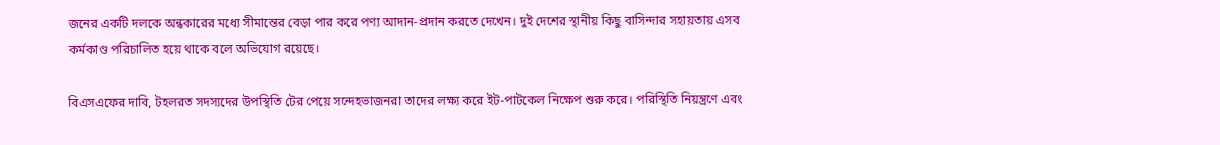জনের একটি দলকে অন্ধকারের মধ্যে সীমান্তের বেড়া পার করে পণ্য আদান-প্রদান করতে দেখেন। দুই দেশের স্থানীয় কিছু বাসিন্দার সহায়তায় এসব কর্মকাণ্ড পরিচালিত হয়ে থাকে বলে অভিযোগ রয়েছে।

বিএসএফের দাবি, টহলরত সদস্যদের উপস্থিতি টের পেয়ে সন্দেহভাজনরা তাদের লক্ষ্য করে ইট-পাটকেল নিক্ষেপ শুরু করে। পরিস্থিতি নিয়ন্ত্রণে এবং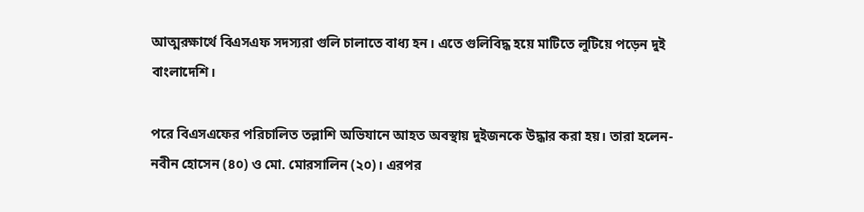আত্মরক্ষার্থে বিএসএফ সদস্যরা গুলি চালাতে বাধ্য হন। এতে গুলিবিদ্ধ হয়ে মাটিতে লুটিয়ে পড়েন দুই বাংলাদেশি।

পরে বিএসএফের পরিচালিত তল্লাশি অভিযানে আহত অবস্থায় দুইজনকে উদ্ধার করা হয়। তারা হলেন- নবীন হোসেন (৪০) ও মো. মোরসালিন (২০)। এরপর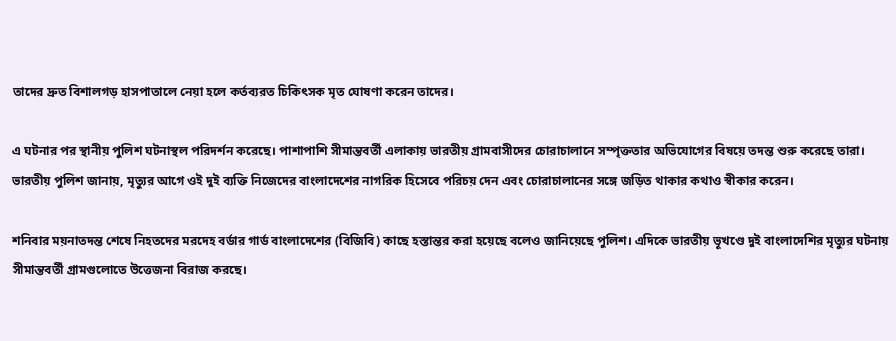তাদের দ্রুত বিশালগড় হাসপাতালে নেয়া হলে কর্তব্যরত চিকিৎসক মৃত ঘোষণা করেন তাদের।

এ ঘটনার পর স্থানীয় পুলিশ ঘটনাস্থল পরিদর্শন করেছে। পাশাপাশি সীমান্তবর্তী এলাকায় ভারতীয় গ্রামবাসীদের চোরাচালানে সম্পৃক্ততার অভিযোগের বিষয়ে তদন্ত শুরু করেছে তারা। ভারতীয় পুলিশ জানায়, মৃত্যুর আগে ওই দুই ব্যক্তি নিজেদের বাংলাদেশের নাগরিক হিসেবে পরিচয় দেন এবং চোরাচালানের সঙ্গে জড়িত থাকার কথাও স্বীকার করেন।

শনিবার ময়নাতদন্ত শেষে নিহতদের মরদেহ বর্ডার গার্ড বাংলাদেশের (বিজিবি) কাছে হস্তান্তর করা হয়েছে বলেও জানিয়েছে পুলিশ। এদিকে ভারতীয় ভূখণ্ডে দুই বাংলাদেশির মৃত্যুর ঘটনায় সীমান্তবর্তী গ্রামগুলোতে উত্তেজনা বিরাজ করছে।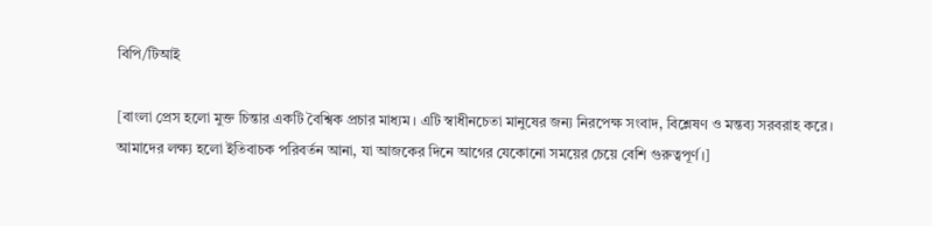বিপি/টিআই

[বাংলা প্রেস হলো মুক্ত চিন্তার একটি বৈশ্বিক প্রচার মাধ্যম। এটি স্বাধীনচেতা মানুষের জন্য নিরপেক্ষ সংবাদ, বিশ্লেষণ ও মন্তব্য সরবরাহ করে। আমাদের লক্ষ্য হলো ইতিবাচক পরিবর্তন আনা, যা আজকের দিনে আগের যেকোনো সময়ের চেয়ে বেশি গুরুত্বপূর্ণ।]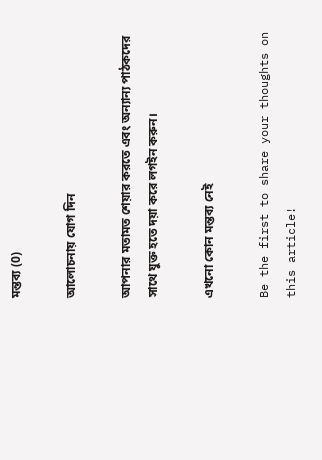মন্তব্য (0)

আলোচনায় যোগ দিন

আপনার মতামত শেয়ার করতে এবং অন্যান্য পাঠকদের সাথে যুক্ত হতে দয়া করে লগইন করুন।

এখনো কোন মন্তব্য নেই

Be the first to share your thoughts on this article!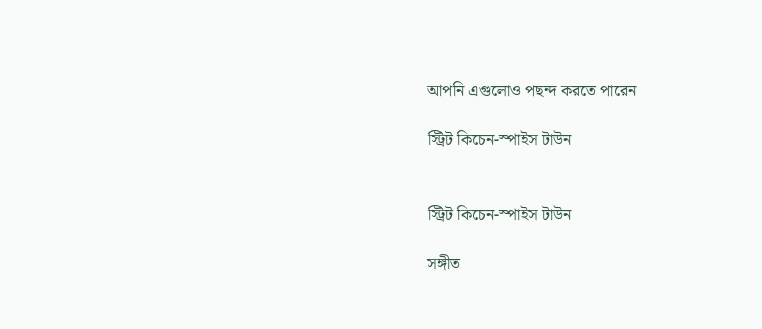আপনি এগুলোও পছন্দ করতে পারেন

স্ট্রিট কিচেন-স্পাইস টাউন


স্ট্রিট কিচেন-স্পাইস টাউন

সঙ্গীত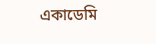একাডেমি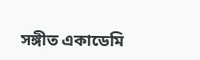সঙ্গীত একাডেমি